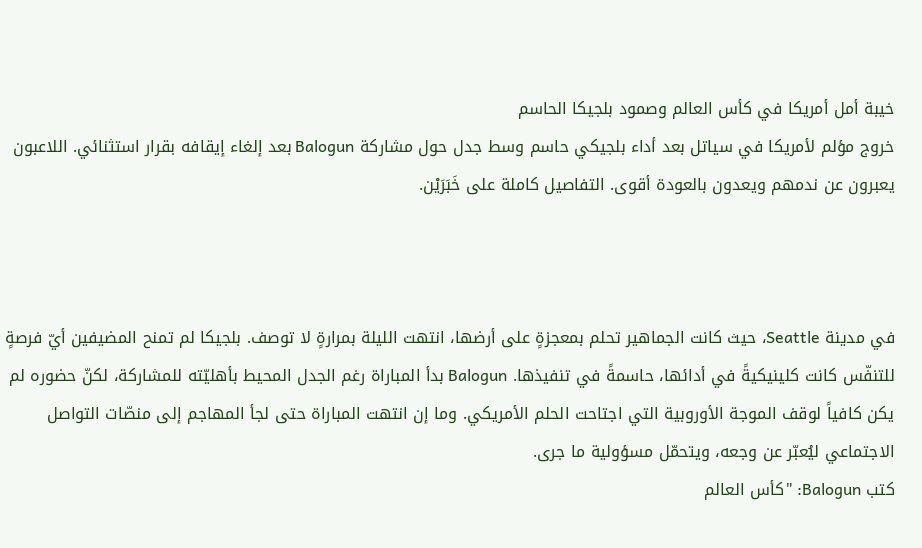خيبة أمل أمريكا في كأس العالم وصمود بلجيكا الحاسم
خروج مؤلم لأمريكا في سياتل بعد أداء بلجيكي حاسم وسط جدل حول مشاركة Balogun بعد إلغاء إيقافه بقرار استثنائي. اللاعبون يعبرون عن ندمهم ويعدون بالعودة أقوى. التفاصيل كاملة على خَبَرَيْن.



في مدينة Seattle، حيث كانت الجماهير تحلم بمعجزةٍ على أرضها، انتهت الليلة بمرارةٍ لا توصف. بلجيكا لم تمنح المضيفين أيّ فرصةٍ للتنفّس كانت كلينيكيةً في أدائها، حاسمةً في تنفيذها. Balogun بدأ المباراة رغم الجدل المحيط بأهليّته للمشاركة، لكنّ حضوره لم يكن كافياً لوقف الموجة الأوروبية التي اجتاحت الحلم الأمريكي. وما إن انتهت المباراة حتى لجأ المهاجم إلى منصّات التواصل الاجتماعي ليُعبّر عن وجعه، ويتحمّل مسؤولية ما جرى.
كتب Balogun: "كأس العالم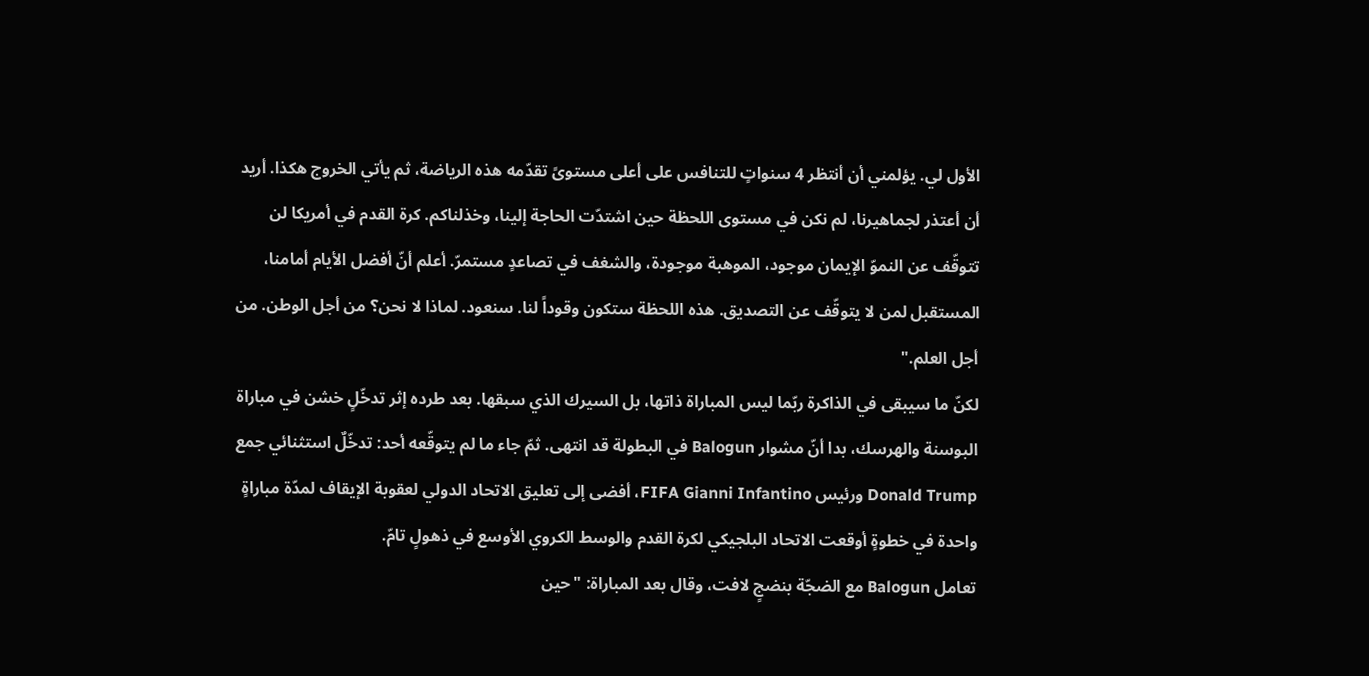الأول لي. يؤلمني أن أنتظر 4 سنواتٍ للتنافس على أعلى مستوىً تقدّمه هذه الرياضة، ثم يأتي الخروج هكذا. أريد أن أعتذر لجماهيرنا، لم نكن في مستوى اللحظة حين اشتدّت الحاجة إلينا، وخذلناكم. كرة القدم في أمريكا لن تتوقّف عن النموّ الإيمان موجود، الموهبة موجودة، والشغف في تصاعدٍ مستمرّ. أعلم أنّ أفضل الأيام أمامنا، المستقبل لمن لا يتوقّف عن التصديق. هذه اللحظة ستكون وقوداً لنا. سنعود. لماذا لا نحن؟ من أجل الوطن. من أجل العلم."
لكنّ ما سيبقى في الذاكرة ربّما ليس المباراة ذاتها، بل السيرك الذي سبقها. بعد طرده إثر تدخّلٍ خشن في مباراة البوسنة والهرسك، بدا أنّ مشوار Balogun في البطولة قد انتهى. ثمّ جاء ما لم يتوقّعه أحد: تدخّلٌ استثنائي جمع Donald Trump ورئيس FIFA Gianni Infantino، أفضى إلى تعليق الاتحاد الدولي لعقوبة الإيقاف لمدّة مباراةٍ واحدة في خطوةٍ أوقعت الاتحاد البلجيكي لكرة القدم والوسط الكروي الأوسع في ذهولٍ تامّ.
تعامل Balogun مع الضجّة بنضجٍ لافت، وقال بعد المباراة: "حين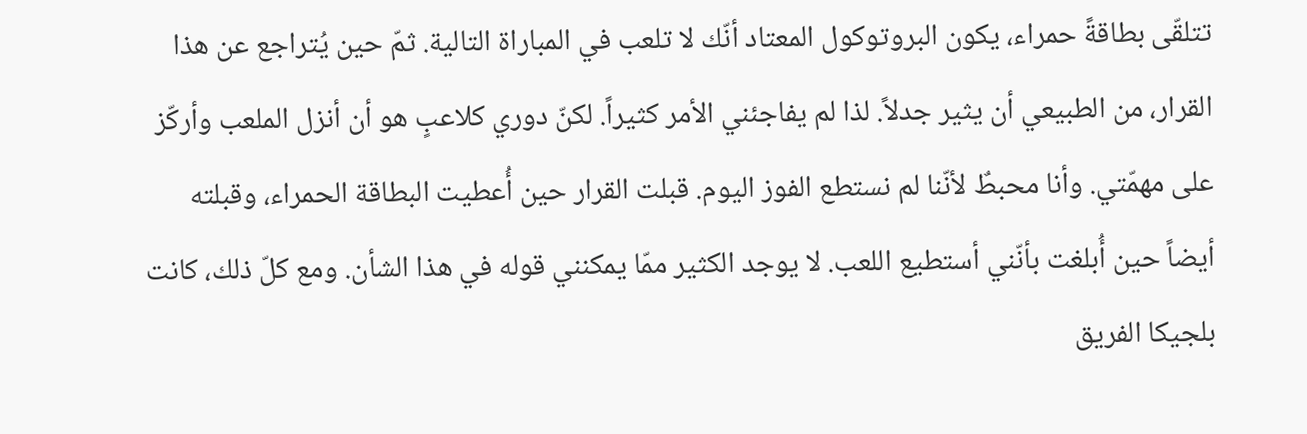تتلقّى بطاقةً حمراء، يكون البروتوكول المعتاد أنّك لا تلعب في المباراة التالية. ثمّ حين يُتراجع عن هذا القرار، من الطبيعي أن يثير جدلاً. لذا لم يفاجئني الأمر كثيراً. لكنّ دوري كلاعبٍ هو أن أنزل الملعب وأركّز على مهمّتي. وأنا محبطٌ لأنّنا لم نستطع الفوز اليوم. قبلت القرار حين أُعطيت البطاقة الحمراء، وقبلته أيضاً حين أُبلغت بأنّني أستطيع اللعب. لا يوجد الكثير ممّا يمكنني قوله في هذا الشأن. ومع كلّ ذلك، كانت بلجيكا الفريق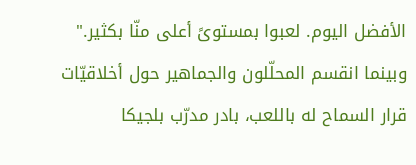الأفضل اليوم. لعبوا بمستوىً أعلى منّا بكثير."
وبينما انقسم المحلّلون والجماهير حول أخلاقيّات قرار السماح له باللعب، بادر مدرّب بلجيكا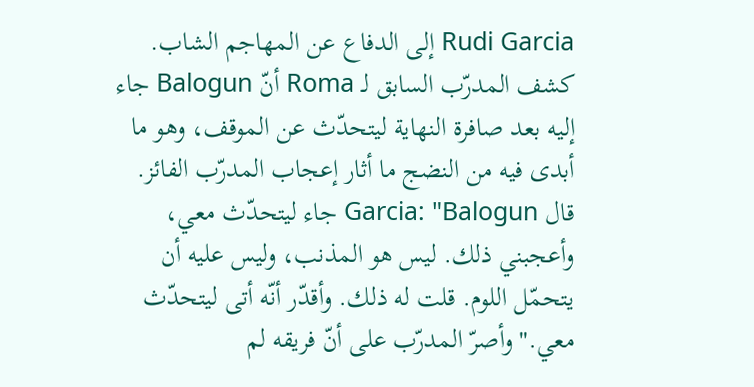Rudi Garcia إلى الدفاع عن المهاجم الشاب. كشف المدرّب السابق لـ Roma أنّ Balogun جاء إليه بعد صافرة النهاية ليتحدّث عن الموقف، وهو ما أبدى فيه من النضج ما أثار إعجاب المدرّب الفائز.
قال Garcia: "Balogun جاء ليتحدّث معي، وأعجبني ذلك. ليس هو المذنب، وليس عليه أن يتحمّل اللوم. قلت له ذلك. وأقدّر أنّه أتى ليتحدّث معي." وأصرّ المدرّب على أنّ فريقه لم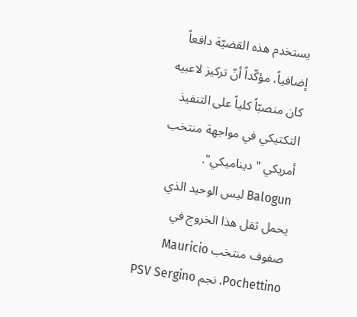يستخدم هذه القضيّة دافعاً إضافياً، مؤكّداً أنّ تركيز لاعبيه كان منصبّاً كلياً على التنفيذ التكتيكي في مواجهة منتخب أمريكي "ديناميكي".
Balogun ليس الوحيد الذي يحمل ثقل هذا الخروج في صفوف منتخب Mauricio Pochettino. نجم PSV Sergino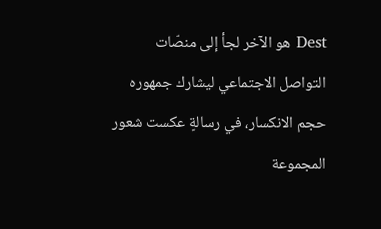Dest هو الآخر لجأ إلى منصّات التواصل الاجتماعي ليشارك جمهوره حجم الانكسار، في رسالةٍ عكست شعور المجموعة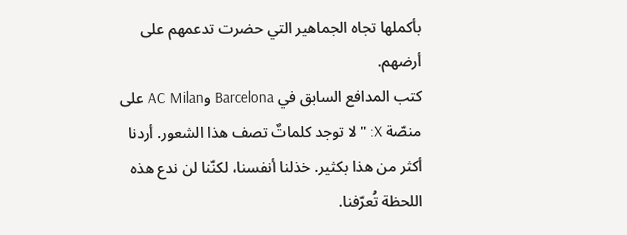بأكملها تجاه الجماهير التي حضرت تدعمهم على أرضهم.
كتب المدافع السابق في Barcelona وAC Milan على منصّة X: "لا توجد كلماتٌ تصف هذا الشعور. أردنا أكثر من هذا بكثير. خذلنا أنفسنا، لكنّنا لن ندع هذه اللحظة تُعرّفنا.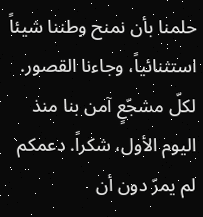حلمنا بأن نمنح وطننا شيئاً استثنائياً، وجاءنا القصور. لكلّ مشجّعٍ آمن بنا منذ اليوم الأول، شكراً. دعمكم لم يمرّ دون أن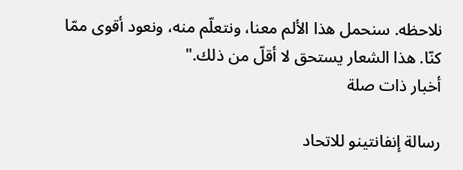نلاحظه. سنحمل هذا الألم معنا، ونتعلّم منه، ونعود أقوى ممّا كنّا. هذا الشعار يستحق لا أقلّ من ذلك."
أخبار ذات صلة

رسالة إنفانتينو للاتحاد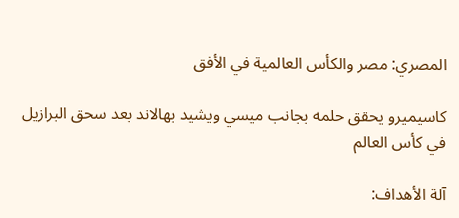المصري: مصر والكأس العالمية في الأفق

كاسيميرو يحقق حلمه بجانب ميسي ويشيد بهالاند بعد سحق البرازيل في كأس العالم

آلة الأهداف: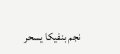نجم بنفيكا يسحر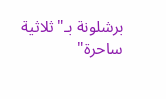برشلونة بـ"ثلاثية ساحرة"